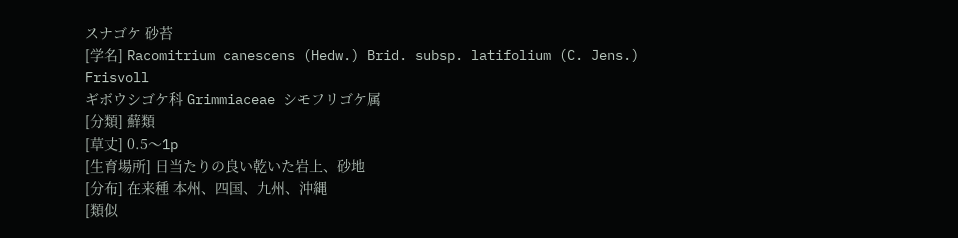スナゴケ 砂苔
[学名] Racomitrium canescens (Hedw.) Brid. subsp. latifolium (C. Jens.)
Frisvoll
ギボウシゴケ科 Grimmiaceae シモフリゴケ属
[分類] 蘚類
[草丈] 0.5〜1p
[生育場所] 日当たりの良い乾いた岩上、砂地
[分布] 在来種 本州、四国、九州、沖縄
[類似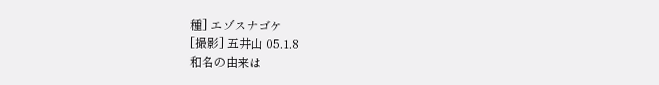種] エゾスナゴケ
[撮影] 五井山 05.1.8
和名の由来は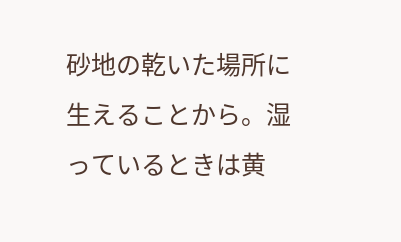砂地の乾いた場所に生えることから。湿っているときは黄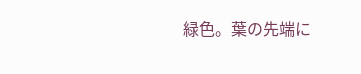緑色。葉の先端に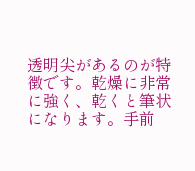透明尖があるのが特徴です。乾燥に非常に強く、乾くと筆状になります。手前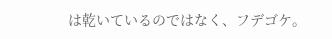は乾いているのではなく、フデゴケ。